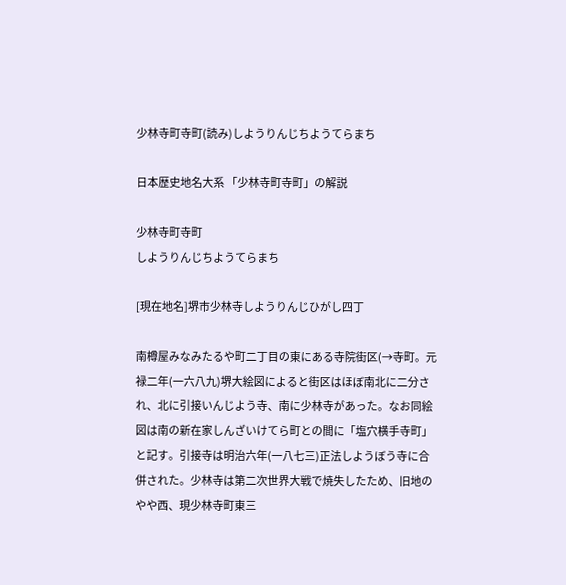少林寺町寺町(読み)しようりんじちようてらまち

日本歴史地名大系 「少林寺町寺町」の解説

少林寺町寺町
しようりんじちようてらまち

[現在地名]堺市少林寺しようりんじひがし四丁

南樽屋みなみたるや町二丁目の東にある寺院街区(→寺町。元禄二年(一六八九)堺大絵図によると街区はほぼ南北に二分され、北に引接いんじよう寺、南に少林寺があった。なお同絵図は南の新在家しんざいけてら町との間に「塩穴横手寺町」と記す。引接寺は明治六年(一八七三)正法しようぼう寺に合併された。少林寺は第二次世界大戦で焼失したため、旧地のやや西、現少林寺町東三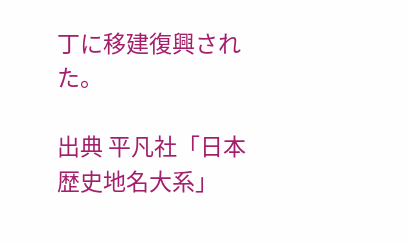丁に移建復興された。

出典 平凡社「日本歴史地名大系」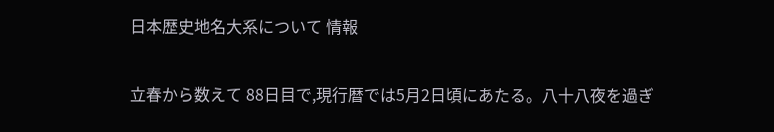日本歴史地名大系について 情報

立春から数えて 88日目で,現行暦では5月2日頃にあたる。八十八夜を過ぎ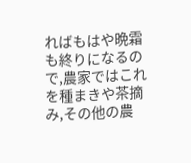ればもはや晩霜も終りになるので,農家ではこれを種まきや茶摘み,その他の農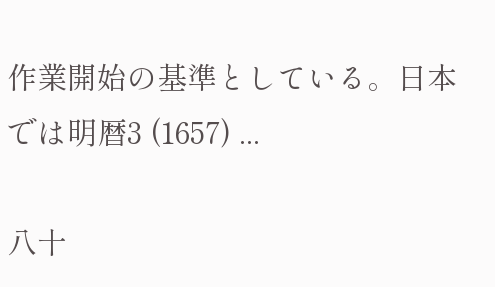作業開始の基準としている。日本では明暦3 (1657) ...

八十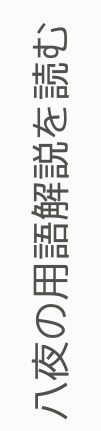八夜の用語解説を読む